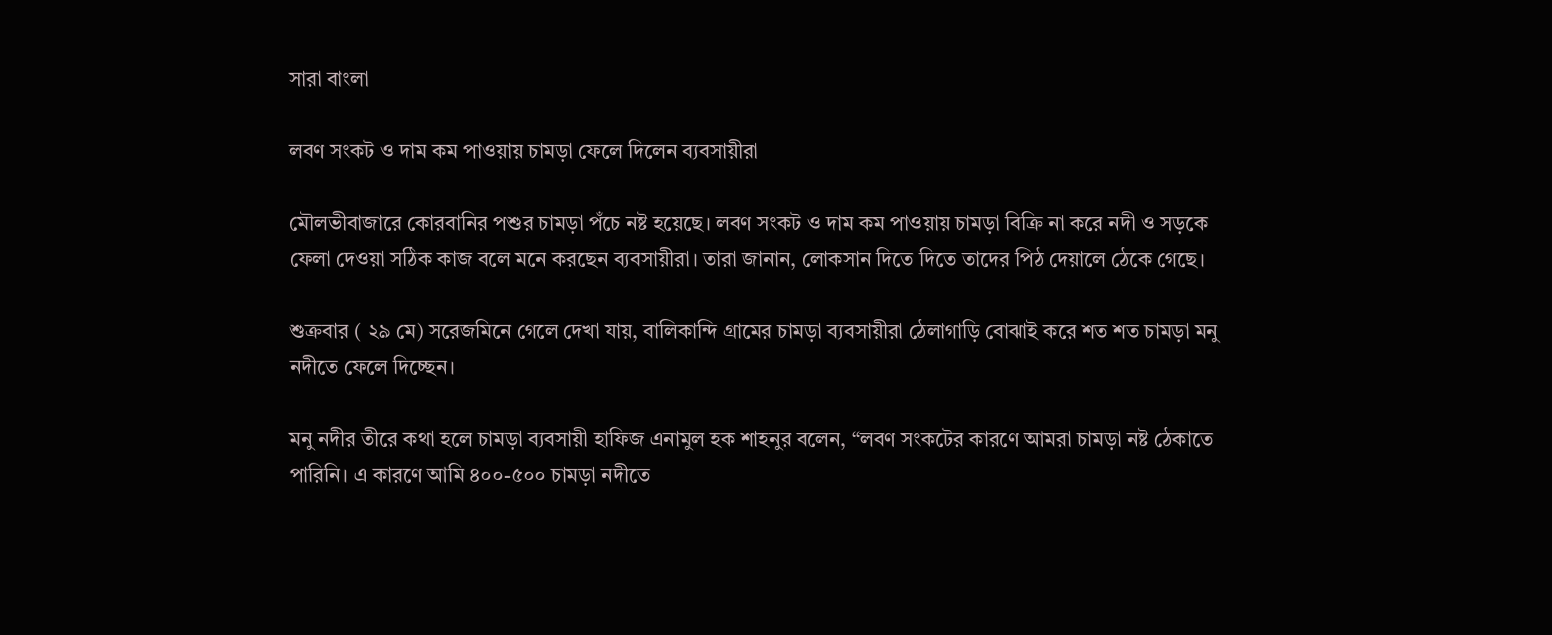সারা বাংলা

লবণ সংকট ও দাম কম পাওয়ায় চামড়া ফেলে দিলেন ব্যবসায়ীরা

মৌলভীবাজারে কোরবানির পশুর চামড়া পঁচে নষ্ট হয়েছে। লবণ সংকট ও দাম কম পাওয়ায় চামড়া বিক্রি না করে নদী ও সড়কে ফেলা দেওয়া সঠিক কাজ বলে মনে করছেন ব্যবসায়ীরা। তারা জানান, লোকসান দিতে দিতে তাদের পিঠ দেয়ালে ঠেকে গেছে।

শুক্রবার ( ২৯ মে) সরেজমিনে গেলে দেখা যায়, বালিকান্দি গ্রামের চামড়া ব্যবসায়ীরা ঠেলাগাড়ি বোঝাই করে শত শত চামড়া মনু নদীতে ফেলে দিচ্ছেন।

মনু নদীর তীরে কথা হলে চামড়া ব্যবসায়ী হাফিজ এনামুল হক শাহনুর বলেন, “লবণ সংকটের কারণে আমরা চামড়া নষ্ট ঠেকাতে পারিনি। এ কারণে আমি ৪০০-৫০০ চামড়া নদীতে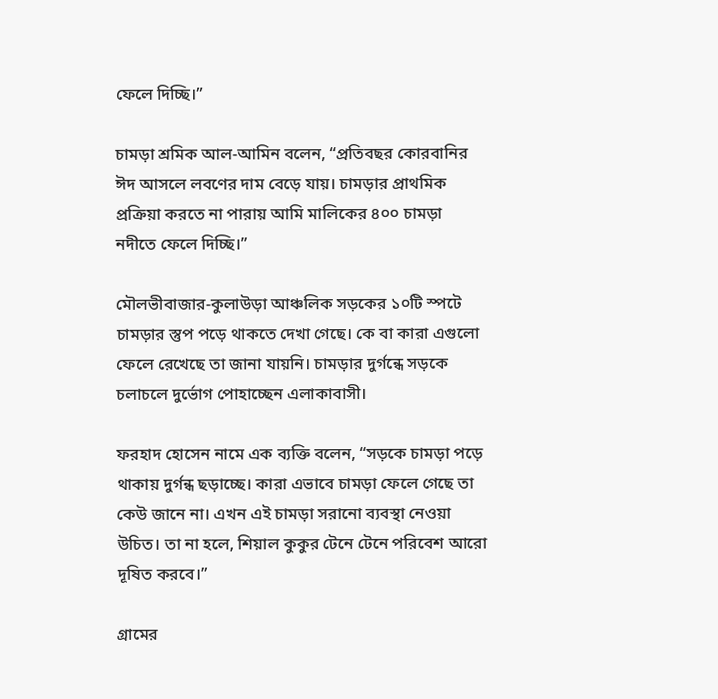ফেলে দিচ্ছি।”

চামড়া শ্রমিক আল-আমিন বলেন, “প্রতিবছর কোরবানির ঈদ আসলে লবণের দাম বেড়ে যায়। চামড়ার প্রাথমিক প্রক্রিয়া করতে না পারায় আমি মালিকের ৪০০ চামড়া নদীতে ফেলে দিচ্ছি।”

মৌলভীবাজার-কুলাউড়া আঞ্চলিক সড়কের ১০টি স্পটে চামড়ার স্তুপ পড়ে থাকতে দেখা গেছে। কে বা কারা এগুলো ফেলে রেখেছে তা জানা যায়নি। চামড়ার দুর্গন্ধে সড়কে চলাচলে দুর্ভোগ পোহাচ্ছেন এলাকাবাসী।

ফরহাদ হোসেন নামে এক ব্যক্তি বলেন, “সড়কে চামড়া পড়ে থাকায় দুর্গন্ধ ছড়াচ্ছে। কারা এভাবে চামড়া ফেলে গেছে তা কেউ জানে না। এখন এই চামড়া সরানো ব্যবস্থা নেওয়া উচিত। তা না হলে, শিয়াল কুকুর টেনে টেনে পরিবেশ আরো দূষিত করবে।”

গ্রামের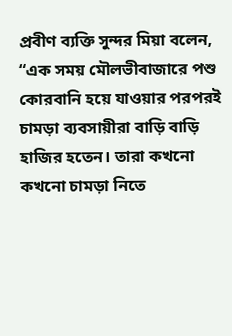প্রবীণ ব্যক্তি সুন্দর মিয়া বলেন, “এক সময় মৌলভীবাজারে পশু কোরবানি হয়ে যাওয়ার পরপরই চামড়া ব্যবসায়ীরা বাড়ি বাড়ি হাজির হতেন। তারা কখনো কখনো চামড়া নিতে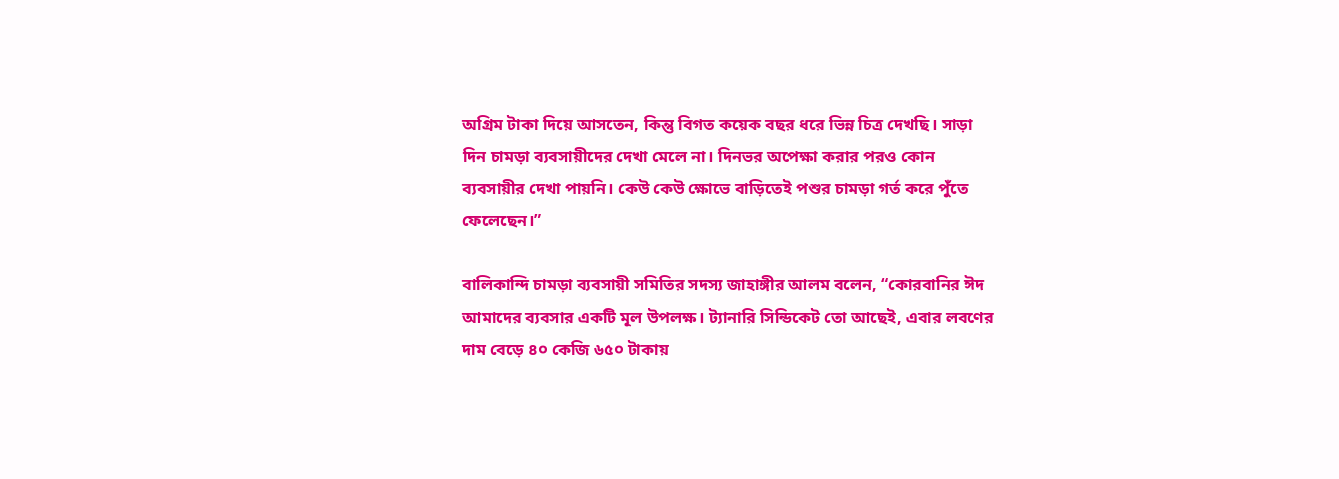অগ্রিম টাকা দিয়ে আসতেন, কিন্তু বিগত কয়েক বছর ধরে ভিন্ন চিত্র দেখছি। সাড়া দিন চামড়া ব্যবসায়ীদের দেখা মেলে না। দিনভর অপেক্ষা করার পরও কোন ব্যবসায়ীর দেখা পায়নি। কেউ কেউ ক্ষোভে বাড়িতেই পশুর চামড়া গর্ত করে পুঁতে ফেলেছেন।”

বালিকান্দি চামড়া ব্যবসায়ী সমিতির সদস্য জাহাঙ্গীর আলম বলেন, “কোরবানির ঈদ আমাদের ব্যবসার একটি মূল উপলক্ষ। ট্যানারি সিন্ডিকেট তো আছেই, এবার লবণের দাম বেড়ে ৪০ কেজি ৬৫০ টাকায়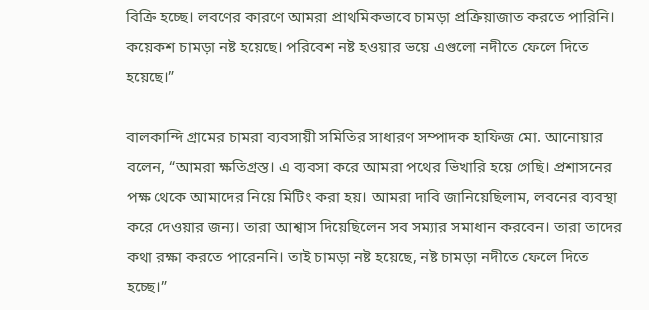বিক্রি হচ্ছে। লবণের কারণে আমরা প্রাথমিকভাবে চামড়া প্রক্রিয়াজাত করতে পারিনি। কয়েকশ চামড়া নষ্ট হয়েছে। পরিবেশ নষ্ট হওয়ার ভয়ে এগুলো নদীতে ফেলে দিতে হয়েছে।”

বালকান্দি গ্রামের চামরা ব্যবসায়ী সমিতির সাধারণ সম্পাদক হাফিজ মো. আনোয়ার বলেন, “আমরা ক্ষতিগ্রস্ত। এ ব্যবসা করে আমরা পথের ভিখারি হয়ে গেছি। প্রশাসনের পক্ষ থেকে আমাদের নিয়ে মিটিং করা হয়। আমরা দাবি জানিয়েছিলাম, লবনের ব্যবস্থা করে দেওয়ার জন্য। তারা আশ্বাস দিয়েছিলেন সব সম্যার সমাধান করবেন। তারা তাদের কথা রক্ষা করতে পারেননি। তাই চামড়া নষ্ট হয়েছে, নষ্ট চামড়া নদীতে ফেলে দিতে হচ্ছে।”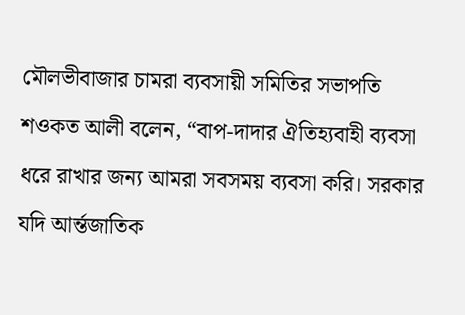মৌলভীবাজার চামরা ব্যবসায়ী সমিতির সভাপতি শওকত আলী বলেন, “বাপ-দাদার ঐতিহ্যবাহী ব্যবসা ধরে রাখার জন্য আমরা সবসময় ব্যবসা করি। সরকার যদি আর্ন্তজাতিক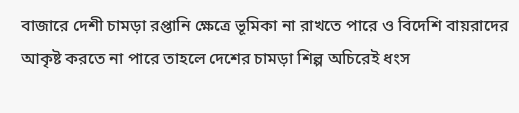বাজারে দেশী চামড়া রপ্তানি ক্ষেত্রে ভূমিকা না রাখতে পারে ও বিদেশি বায়রাদের আকৃষ্ট করতে না পারে তাহলে দেশের চামড়া শিল্প অচিরেই ধংস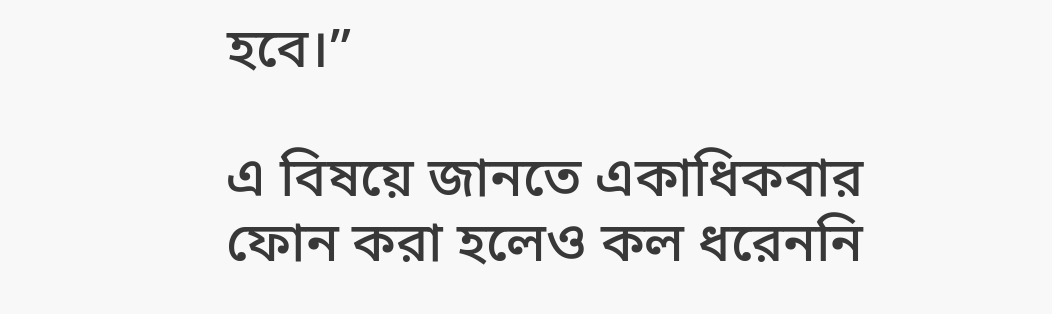হবে।”

এ বিষয়ে জানতে একাধিকবার ফোন করা হলেও কল ধরেননি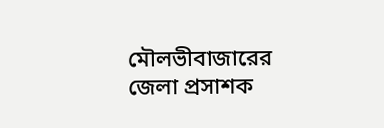মৌলভীবাজারের জেলা প্রসাশক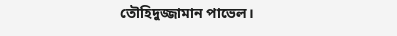তৌহিদুজ্জামান পাভেল।